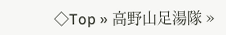◇Top » 高野山足湯隊 »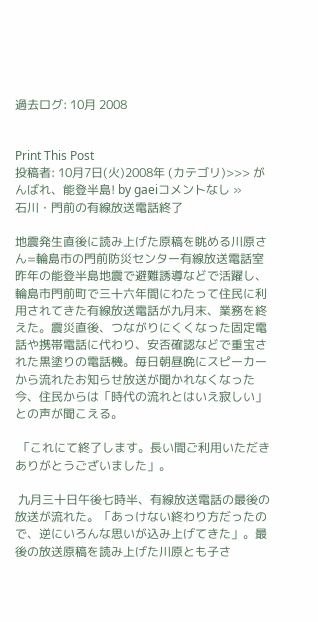過去ログ: 10月 2008


Print This Post
投稿者: 10月7日(火)2008年 (カテゴリ)>>> がんばれ、能登半島! by gaeiコメントなし »
石川・門前の有線放送電話終了

地震発生直後に読み上げた原稿を眺める川原さん=輪島市の門前防災センター有線放送電話室 昨年の能登半島地震で避難誘導などで活躍し、輪島市門前町で三十六年間にわたって住民に利用されてきた有線放送電話が九月末、業務を終えた。震災直後、つながりにくくなった固定電話や携帯電話に代わり、安否確認などで重宝された黒塗りの電話機。毎日朝昼晩にスピーカーから流れたお知らせ放送が聞かれなくなった今、住民からは「時代の流れとはいえ寂しい」との声が聞こえる。

 「これにて終了します。長い間ご利用いただきありがとうございました」。

 九月三十日午後七時半、有線放送電話の最後の放送が流れた。「あっけない終わり方だったので、逆にいろんな思いが込み上げてきた」。最後の放送原稿を読み上げた川原とも子さ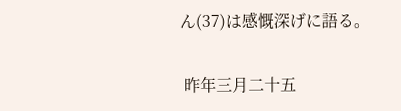ん(37)は感慨深げに語る。

 昨年三月二十五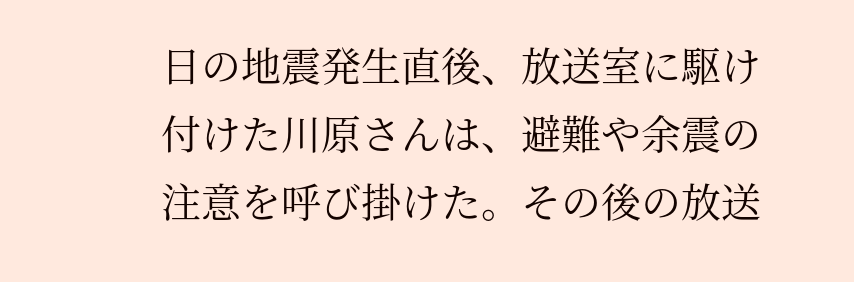日の地震発生直後、放送室に駆け付けた川原さんは、避難や余震の注意を呼び掛けた。その後の放送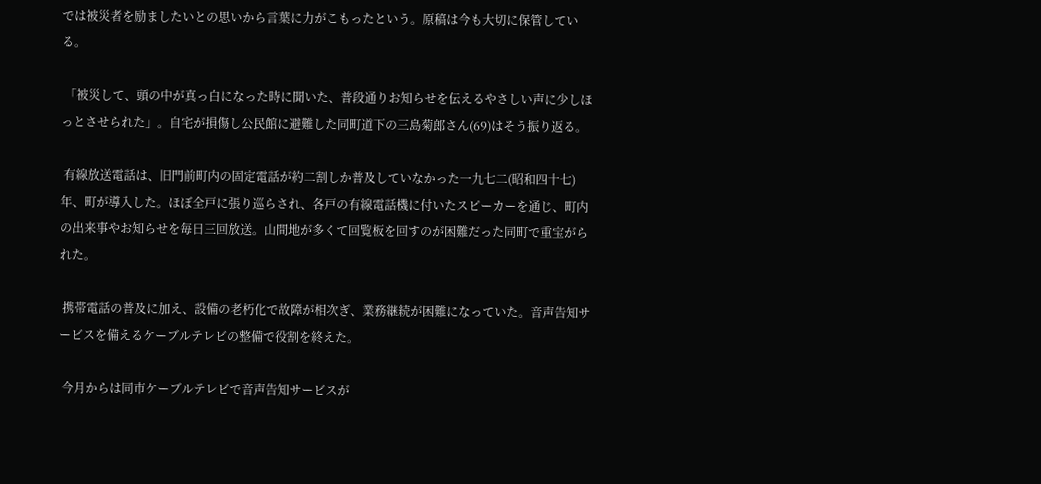では被災者を励ましたいとの思いから言葉に力がこもったという。原稿は今も大切に保管している。

 「被災して、頭の中が真っ白になった時に聞いた、普段通りお知らせを伝えるやさしい声に少しほっとさせられた」。自宅が損傷し公民館に避難した同町道下の三島菊郎さん(69)はそう振り返る。

 有線放送電話は、旧門前町内の固定電話が約二割しか普及していなかった一九七二(昭和四十七)年、町が導入した。ほぼ全戸に張り巡らされ、各戸の有線電話機に付いたスピーカーを通じ、町内の出来事やお知らせを毎日三回放送。山間地が多くて回覧板を回すのが困難だった同町で重宝がられた。

 携帯電話の普及に加え、設備の老朽化で故障が相次ぎ、業務継続が困難になっていた。音声告知サービスを備えるケーブルテレビの整備で役割を終えた。

 今月からは同市ケーブルテレビで音声告知サービスが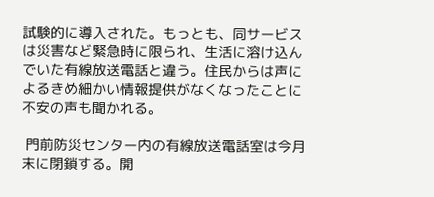試験的に導入された。もっとも、同サービスは災害など緊急時に限られ、生活に溶け込んでいた有線放送電話と違う。住民からは声によるきめ細かい情報提供がなくなったことに不安の声も聞かれる。

 門前防災センター内の有線放送電話室は今月末に閉鎖する。開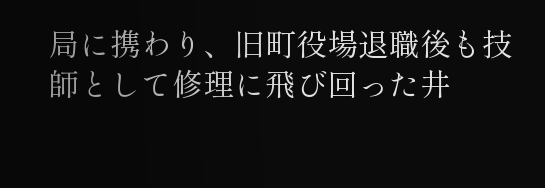局に携わり、旧町役場退職後も技師として修理に飛び回った井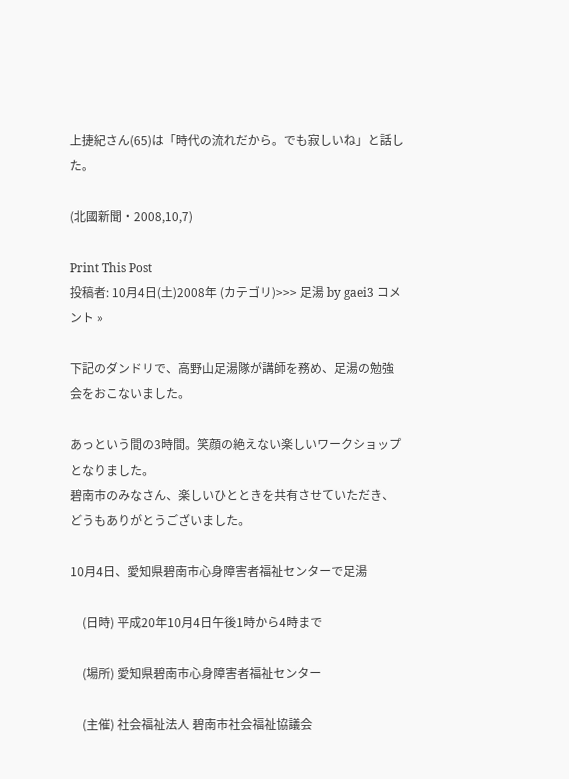上捷紀さん(65)は「時代の流れだから。でも寂しいね」と話した。

(北國新聞・2008,10,7)

Print This Post
投稿者: 10月4日(土)2008年 (カテゴリ)>>> 足湯 by gaei3 コメント »

下記のダンドリで、高野山足湯隊が講師を務め、足湯の勉強会をおこないました。

あっという間の3時間。笑顔の絶えない楽しいワークショップとなりました。
碧南市のみなさん、楽しいひとときを共有させていただき、どうもありがとうございました。

10月4日、愛知県碧南市心身障害者福祉センターで足湯

    (日時) 平成20年10月4日午後1時から4時まで

    (場所) 愛知県碧南市心身障害者福祉センター

    (主催) 社会福祉法人 碧南市社会福祉協議会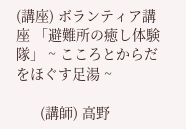(講座) ボランティア講座 「避難所の癒し体験隊」 ~ こころとからだをほぐす足湯 ~

      (講師) 高野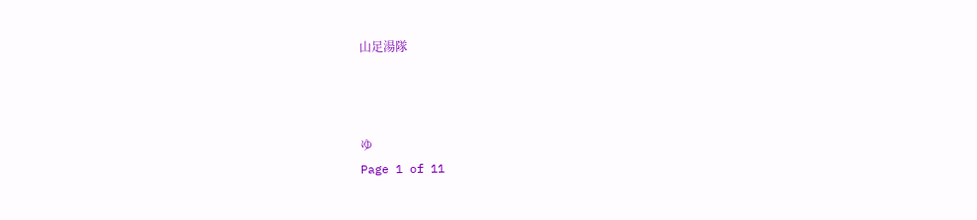山足湯隊



ゆ
Page 1 of 11